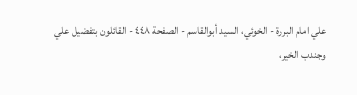علي امام البررة - الخوئي، السيد أبوالقاسم - الصفحة ٤٤٨ - القائلون بتفضيل علي
وجندب الخير،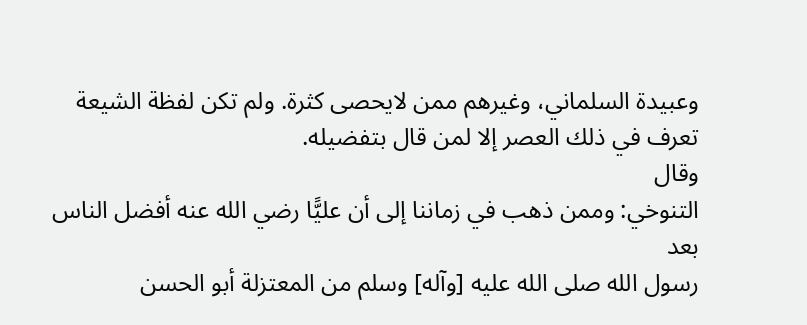وعبيدة السلماني، وغيرهم ممن لايحصى كثرة. ولم تكن لفظة الشيعة تعرف في ذلك العصر إلا لمن قال بتفضيله.
وقال
التنوخي: وممن ذهب في زماننا إلى أن عليًّا رضي الله عنه أفضل الناس بعد
رسول الله صلى الله عليه [وآله] وسلم من المعتزلة أبو الحسن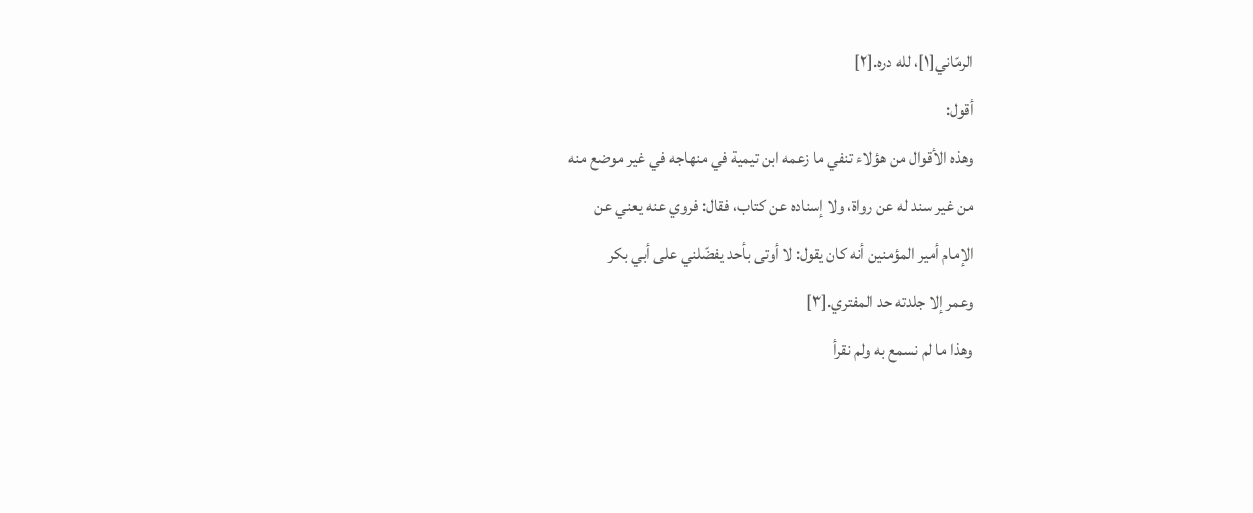الرمّاني[١]، لله دره.[٢]
أقول:
وهذه الأقوال من هؤلاء تنفي ما زعمه ابن تيمية في منهاجه في غير موضع منه
من غير سند له عن رواة، ولا إسناده عن كتاب، فقال: فروي عنه يعني عن
الإمام أمير المؤمنين أنه كان يقول: لا أوتى بأحد يفضّلني على أبي بكر
وعمر إلا جلدته حد المفتري.[٣]
وهذا ما لم نسمع به ولم نقرأ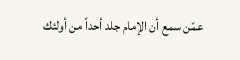عمّن سمع أن الإمام جلد أحداً من أولئك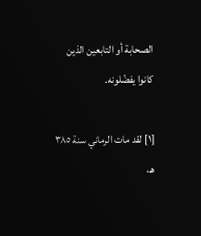الصحابة أو التابعين الذين كانوا يفضّلونه.

[١] لقد مات الرماني سنة ٣٨٥ هـ،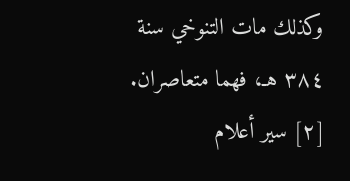وكذلك مات التنوخي سنة ٣٨٤ هـ، فهما متعاصران.
[٢] سير أعلام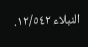النبلاء ١٢/٥٤٢.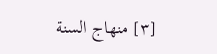[٣] منهاج السنة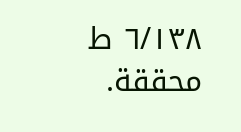٦/١٣٨ ط محققة.